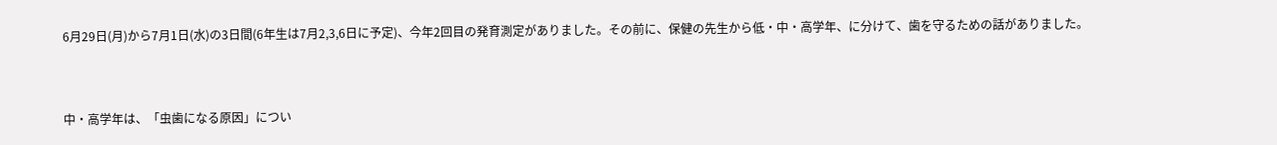6月29日(月)から7月1日(水)の3日間(6年生は7月2,3,6日に予定)、今年2回目の発育測定がありました。その前に、保健の先生から低・中・高学年、に分けて、歯を守るための話がありました。


中・高学年は、「虫歯になる原因」につい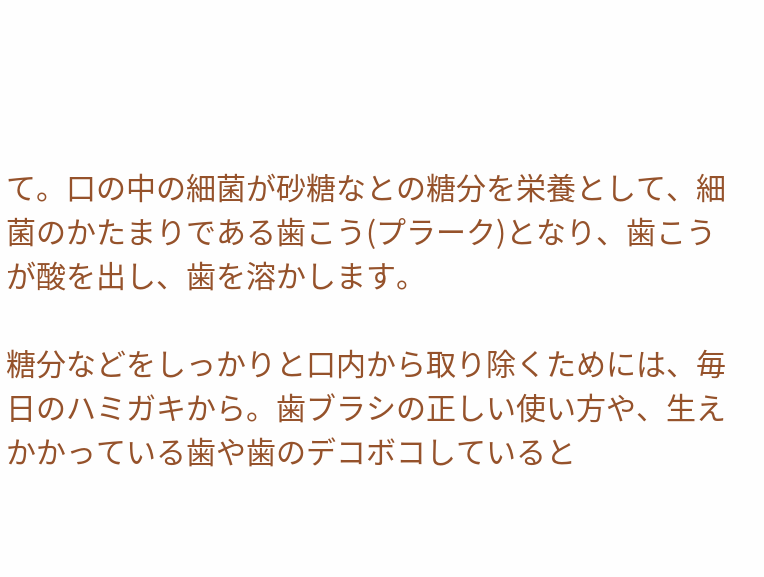て。口の中の細菌が砂糖なとの糖分を栄養として、細菌のかたまりである歯こう(プラーク)となり、歯こうが酸を出し、歯を溶かします。

糖分などをしっかりと口内から取り除くためには、毎日のハミガキから。歯ブラシの正しい使い方や、生えかかっている歯や歯のデコボコしていると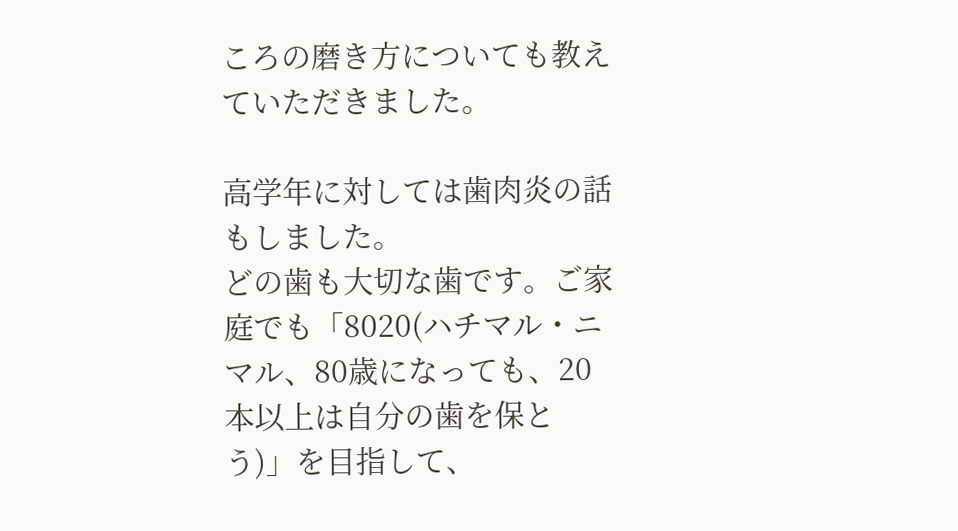ころの磨き方についても教えていただきました。

高学年に対しては歯肉炎の話もしました。
どの歯も大切な歯です。ご家庭でも「8020(ハチマル・ニマル、80歳になっても、20本以上は自分の歯を保とう)」を目指して、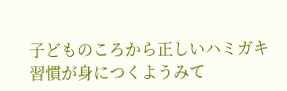子どものころから正しいハミガキ習慣が身につくようみて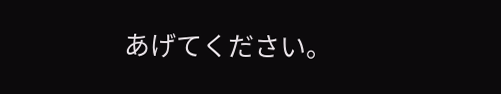あげてください。